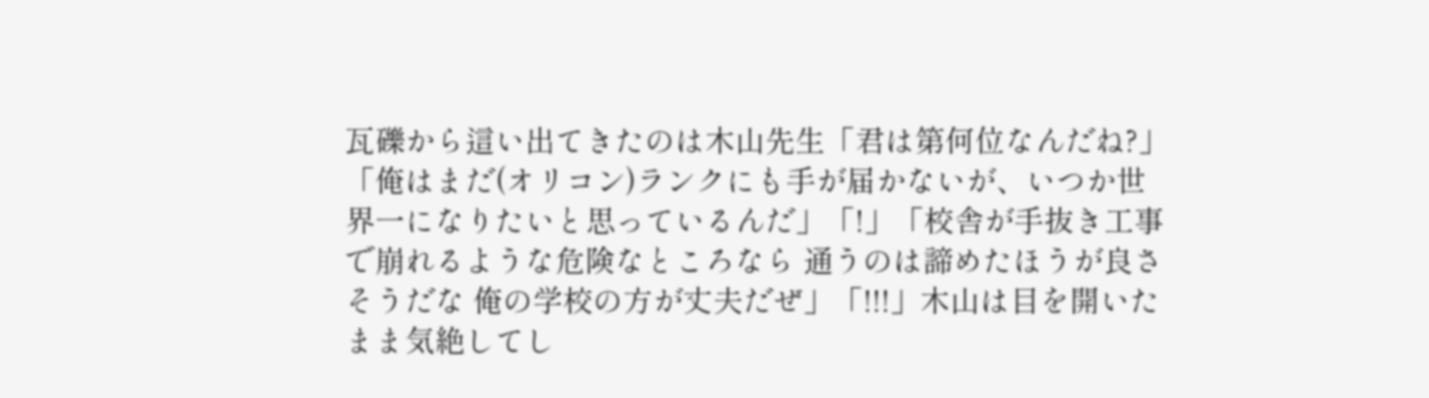瓦礫から這い出てきたのは木山先生「君は第何位なんだね?」「俺はまだ(オリコン)ランクにも手が届かないが、いつか世界一になりたいと思っているんだ」「!」「校舎が手抜き工事で崩れるような危険なところなら 通うのは諦めたほうが良さそうだな 俺の学校の方が丈夫だぜ」「!!!」木山は目を開いたまま気絶してし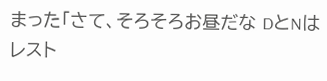まった「さて、そろそろお昼だな DとNはレスト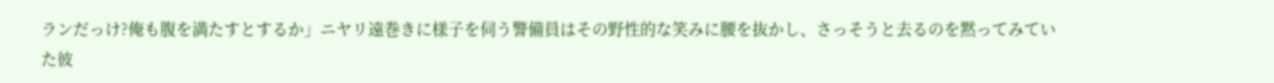ランだっけ?俺も腹を満たすとするか」ニヤリ遠巻きに様子を伺う警備員はその野性的な笑みに腰を抜かし、さっそうと去るのを黙ってみていた彼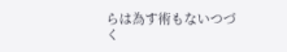らは為す術もないつづく